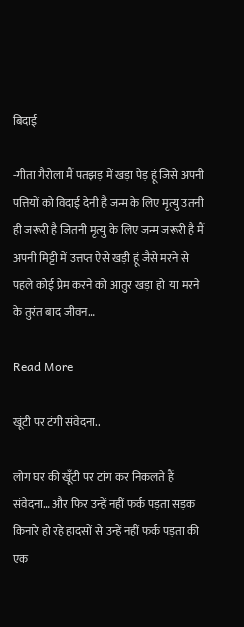बिदाई

-गीता गैरोला मैं पतझड़ में खड़ा पेड़ हूं जिसे अपनी पत्तियों को विदाई देनी है जन्म के लिए मृत्यु उतनी ही जरूरी है जितनी मृत्यु के लिए जन्म जरूरी है मैं अपनी मिट्टी में उत्तप्त ऐसे खड़ी हूं जैसे मरने से पहले कोई प्रेम करने को आतुर खड़ा हो  या मरने के तुरंत बाद जीवन…

Read More

खूंटी पर टंगी संवेदना..

लोग घर की खूँटी पर टांग कर निकलते हैं संवेदना… और फिर उन्हें नहीं फर्क पड़ता सड़क किनारे हो रहे हादसों से उन्हें नहीं फर्क पड़ता की एक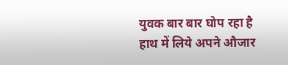युवक बार बार घोप रहा है हाथ में लिये अपने औजार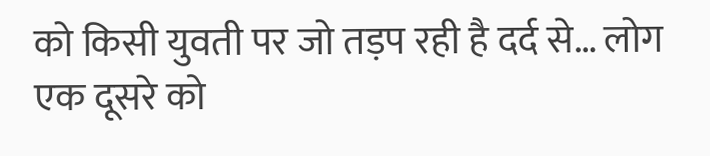को किसी युवती पर जो तड़प रही है दर्द से… लोग एक दूसरे को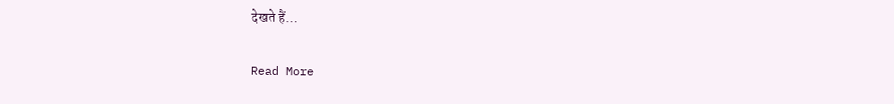देखते हैं…

Read More